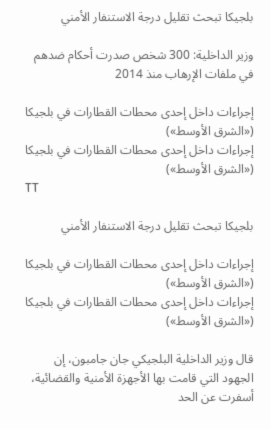بلجيكا تبحث تقليل درجة الاستنفار الأمني

وزير الداخلية: 300 شخص صدرت أحكام ضدهم في ملفات الإرهاب منذ 2014

إجراءات داخل إحدى محطات القطارات في بلجيكا («الشرق الأوسط»)
إجراءات داخل إحدى محطات القطارات في بلجيكا («الشرق الأوسط»)
TT

بلجيكا تبحث تقليل درجة الاستنفار الأمني

إجراءات داخل إحدى محطات القطارات في بلجيكا («الشرق الأوسط»)
إجراءات داخل إحدى محطات القطارات في بلجيكا («الشرق الأوسط»)

قال وزير الداخلية البلجيكي جان جامبون، إن الجهود التي قامت بها الأجهزة الأمنية والقضائية، أسفرت عن الحد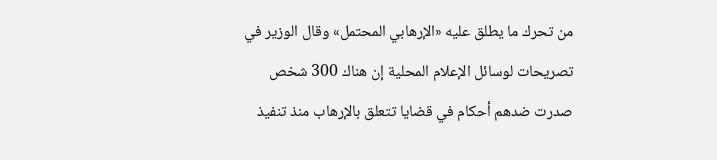من تحرك ما يطلق عليه «الإرهابي المحتمل» وقال الوزير في تصريحات لوسائل الإعلام المحلية إن هناك 300 شخص صدرت ضدهم أحكام في قضايا تتعلق بالإرهاب منذ تنفيذ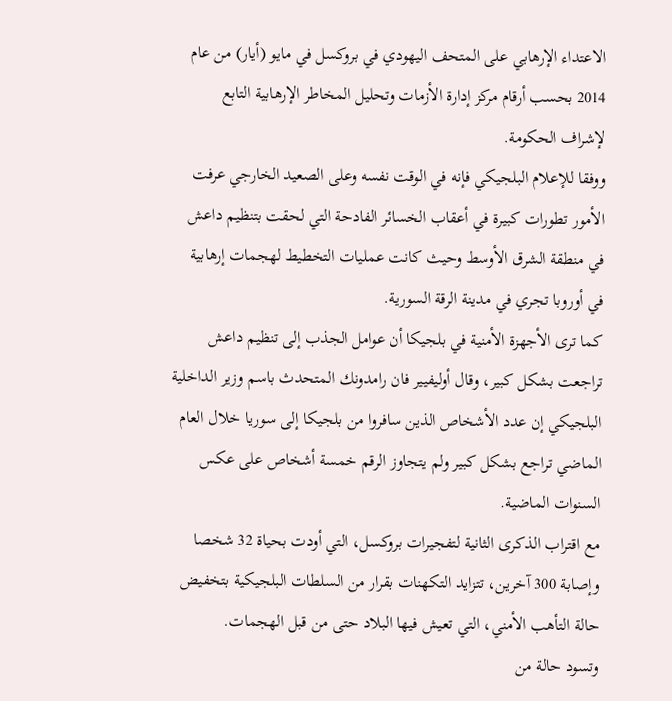الاعتداء الإرهابي على المتحف اليهودي في بروكسل في مايو (أيار) من عام 2014 بحسب أرقام مركز إدارة الأزمات وتحليل المخاطر الإرهابية التابع لإشراف الحكومة.
ووفقا للإعلام البلجيكي فإنه في الوقت نفسه وعلى الصعيد الخارجي عرفت الأمور تطورات كبيرة في أعقاب الخسائر الفادحة التي لحقت بتنظيم داعش في منطقة الشرق الأوسط وحيث كانت عمليات التخطيط لهجمات إرهابية في أوروبا تجري في مدينة الرقة السورية.
كما ترى الأجهزة الأمنية في بلجيكا أن عوامل الجذب إلى تنظيم داعش تراجعت بشكل كبير، وقال أوليفيير فان رامدونك المتحدث باسم وزير الداخلية البلجيكي إن عدد الأشخاص الذين سافروا من بلجيكا إلى سوريا خلال العام الماضي تراجع بشكل كبير ولم يتجاوز الرقم خمسة أشخاص على عكس السنوات الماضية.
مع اقتراب الذكرى الثانية لتفجيرات بروكسل، التي أودت بحياة 32 شخصا وإصابة 300 آخرين، تتزايد التكهنات بقرار من السلطات البلجيكية بتخفيض حالة التأهب الأمني، التي تعيش فيها البلاد حتى من قبل الهجمات.
وتسود حالة من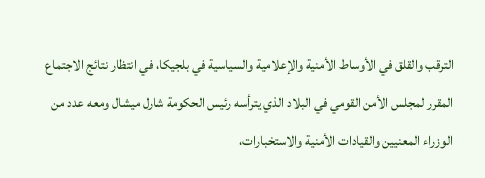الترقب والقلق في الأوساط الأمنية والإعلامية والسياسية في بلجيكا، في انتظار نتائج الاجتماع المقرر لمجلس الأمن القومي في البلاد الذي يترأسه رئيس الحكومة شارل ميشال ومعه عدد من الوزراء المعنيين والقيادات الأمنية والاستخبارات،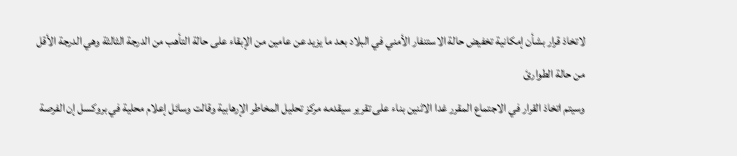لاتخاذ قرار بشأن إمكانية تخفيض حالة الاستنفار الأمني في البلاد بعد ما يزيد عن عامين من الإبقاء على حالة التأهب من الدرجة الثالثة وهي الدرجة الأقل من حالة الطوارئ
وسيتم اتخاذ القرار في الاجتماع المقرر غدا الاثنين بناء على تقرير سيقدمه مركز تحليل المخاطر الإرهابية وقالت وسائل إعلام محلية في بروكسل إن الفرصة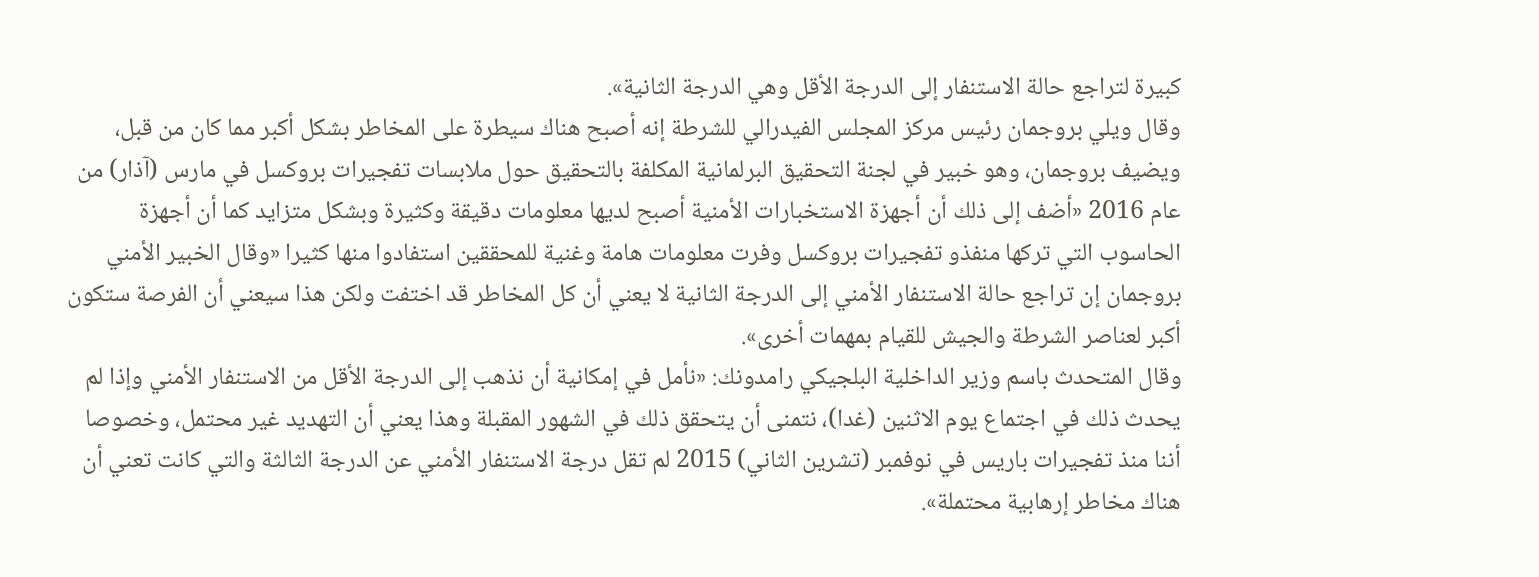كبيرة لتراجع حالة الاستنفار إلى الدرجة الأقل وهي الدرجة الثانية».
وقال ويلي بروجمان رئيس مركز المجلس الفيدرالي للشرطة إنه أصبح هناك سيطرة على المخاطر بشكل أكبر مما كان من قبل، ويضيف بروجمان، وهو خبير في لجنة التحقيق البرلمانية المكلفة بالتحقيق حول ملابسات تفجيرات بروكسل في مارس (آذار) من عام 2016 «أضف إلى ذلك أن أجهزة الاستخبارات الأمنية أصبح لديها معلومات دقيقة وكثيرة وبشكل متزايد كما أن أجهزة الحاسوب التي تركها منفذو تفجيرات بروكسل وفرت معلومات هامة وغنية للمحققين استفادوا منها كثيرا «وقال الخبير الأمني بروجمان إن تراجع حالة الاستنفار الأمني إلى الدرجة الثانية لا يعني أن كل المخاطر قد اختفت ولكن هذا سيعني أن الفرصة ستكون أكبر لعناصر الشرطة والجيش للقيام بمهمات أخرى».
وقال المتحدث باسم وزير الداخلية البلجيكي رامدونك: «نأمل في إمكانية أن نذهب إلى الدرجة الأقل من الاستنفار الأمني وإذا لم يحدث ذلك في اجتماع يوم الاثنين (غدا)، نتمنى أن يتحقق ذلك في الشهور المقبلة وهذا يعني أن التهديد غير محتمل، وخصوصا أننا منذ تفجيرات باريس في نوفمبر (تشرين الثاني) 2015 لم تقل درجة الاستنفار الأمني عن الدرجة الثالثة والتي كانت تعني أن هناك مخاطر إرهابية محتملة».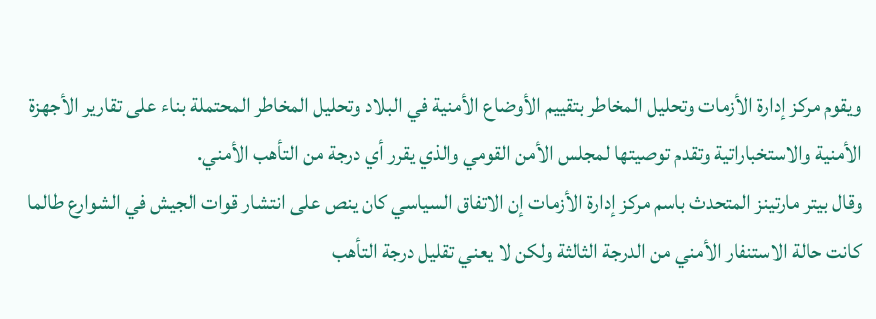ويقوم مركز إدارة الأزمات وتحليل المخاطر بتقييم الأوضاع الأمنية في البلاد وتحليل المخاطر المحتملة بناء على تقارير الأجهزة الأمنية والاستخباراتية وتقدم توصيتها لمجلس الأمن القومي والذي يقرر أي درجة من التأهب الأمني.
وقال بيتر مارتينز المتحدث باسم مركز إدارة الأزمات إن الاتفاق السياسي كان ينص على انتشار قوات الجيش في الشوارع طالما كانت حالة الاستنفار الأمني من الدرجة الثالثة ولكن لا يعني تقليل درجة التأهب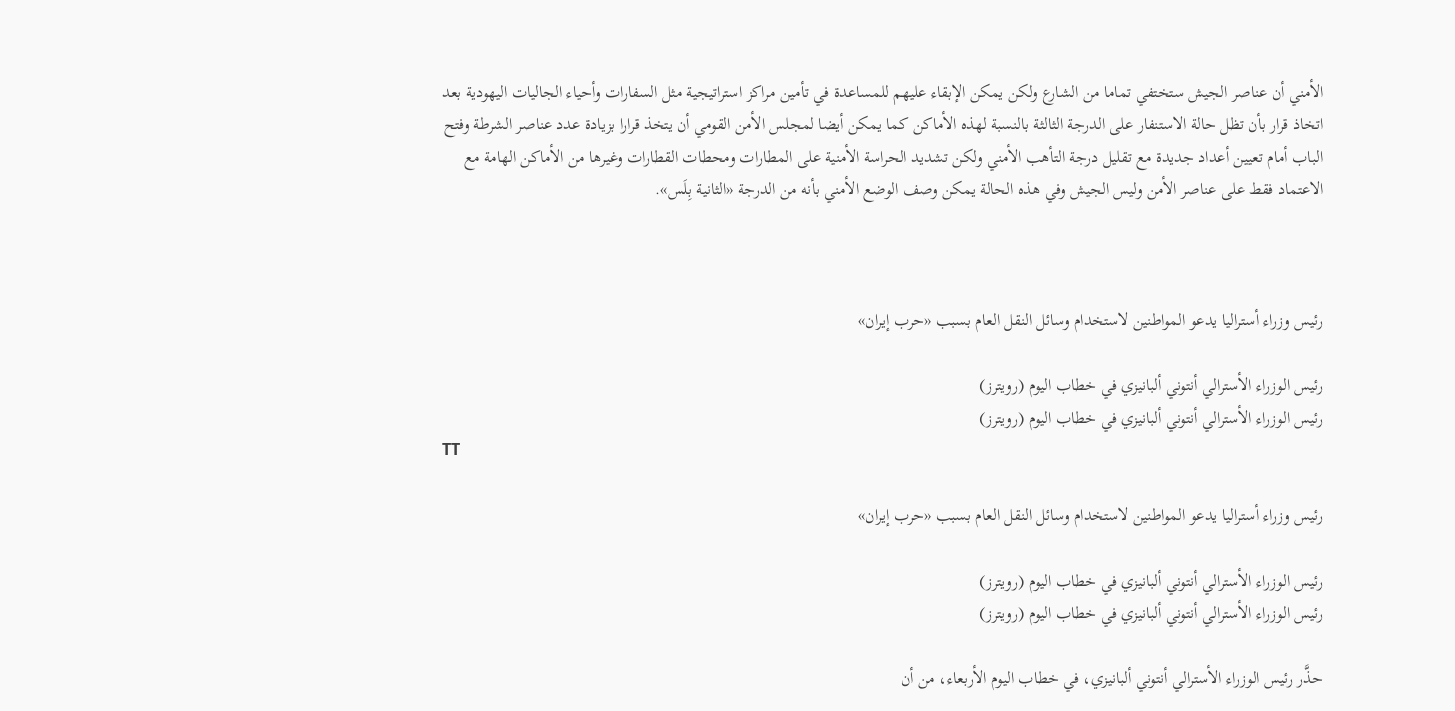الأمني أن عناصر الجيش ستختفي تماما من الشارع ولكن يمكن الإبقاء عليهم للمساعدة في تأمين مراكز استراتيجية مثل السفارات وأحياء الجاليات اليهودية بعد اتخاذ قرار بأن تظل حالة الاستنفار على الدرجة الثالثة بالنسبة لهذه الأماكن كما يمكن أيضا لمجلس الأمن القومي أن يتخذ قرارا بزيادة عدد عناصر الشرطة وفتح الباب أمام تعيين أعداد جديدة مع تقليل درجة التأهب الأمني ولكن تشديد الحراسة الأمنية على المطارات ومحطات القطارات وغيرها من الأماكن الهامة مع الاعتماد فقط على عناصر الأمن وليس الجيش وفي هذه الحالة يمكن وصف الوضع الأمني بأنه من الدرجة «الثانية بِلَس».



رئيس وزراء أستراليا يدعو المواطنين لاستخدام وسائل النقل العام بسبب «حرب إيران»

رئيس الوزراء الأسترالي أنتوني ألبانيزي في خطاب اليوم (رويترز)
رئيس الوزراء الأسترالي أنتوني ألبانيزي في خطاب اليوم (رويترز)
TT

رئيس وزراء أستراليا يدعو المواطنين لاستخدام وسائل النقل العام بسبب «حرب إيران»

رئيس الوزراء الأسترالي أنتوني ألبانيزي في خطاب اليوم (رويترز)
رئيس الوزراء الأسترالي أنتوني ألبانيزي في خطاب اليوم (رويترز)

حذَّر رئيس الوزراء الأسترالي أنتوني ألبانيزي، في خطاب اليوم الأربعاء، من أن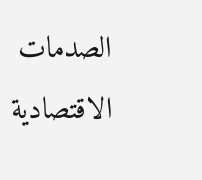الصدمات الاقتصادية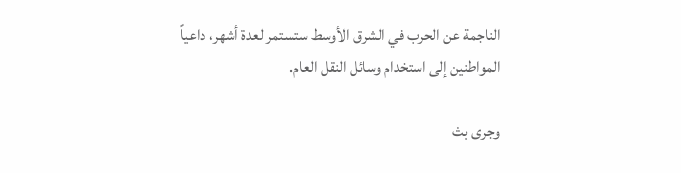الناجمة عن الحرب في الشرق الأوسط ستستمر لعدة أشهر، داعياً المواطنين إلى استخدام وسائل النقل العام.

وجرى بث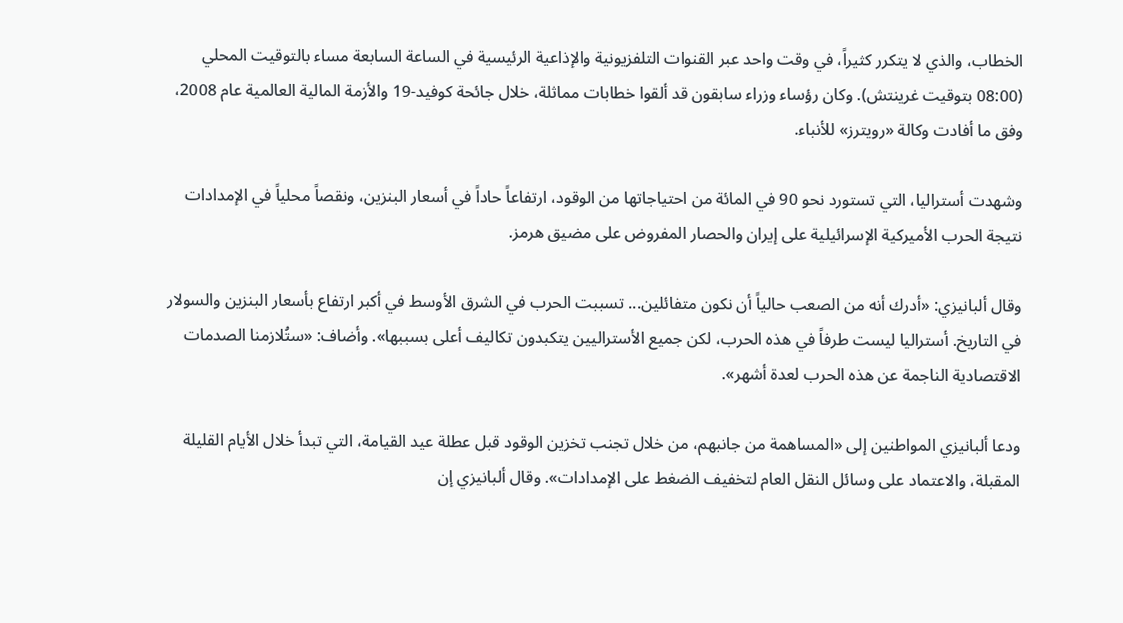الخطاب، والذي لا يتكرر كثيراً، في وقت واحد عبر القنوات التلفزيونية والإذاعية الرئيسية في الساعة السابعة مساء بالتوقيت المحلي (08:00 بتوقيت غرينتش). وكان رؤساء وزراء سابقون قد ألقوا خطابات مماثلة، خلال جائحة كوفيد-19 والأزمة المالية العالمية عام 2008، وفق ما أفادت وكالة «رويترز» للأنباء.

وشهدت أستراليا، التي تستورد نحو 90 في المائة من احتياجاتها من الوقود، ارتفاعاً حاداً في أسعار البنزين، ونقصاً محلياً في الإمدادات نتيجة الحرب الأميركية الإسرائيلية على إيران والحصار المفروض على مضيق هرمز.

وقال ألبانيزي: «أدرك أنه من الصعب حالياً أن نكون متفائلين... تسببت الحرب في الشرق الأوسط في أكبر ارتفاع بأسعار البنزين والسولار في التاريخ. أستراليا ليست طرفاً في هذه الحرب، لكن جميع الأستراليين يتكبدون تكاليف أعلى بسببها». وأضاف: «ستُلازمنا الصدمات الاقتصادية الناجمة عن هذه الحرب لعدة أشهر».

ودعا ألبانيزي المواطنين إلى «المساهمة من جانبهم، من خلال تجنب تخزين الوقود قبل عطلة عيد القيامة، التي تبدأ خلال الأيام القليلة المقبلة، والاعتماد على وسائل النقل العام لتخفيف الضغط على الإمدادات». وقال ألبانيزي إن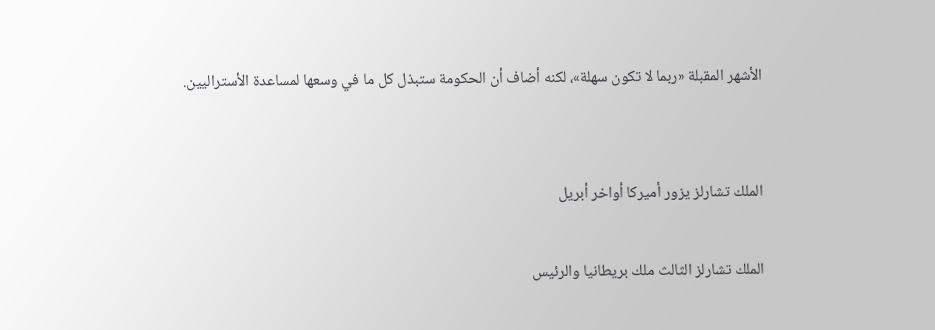الأشهر المقبلة «ربما لا تكون سهلة»، لكنه أضاف أن الحكومة ستبذل كل ما في وسعها لمساعدة الأستراليين.


الملك تشارلز يزور أميركا أواخر أبريل

الملك تشارلز الثالث ملك بريطانيا والرئيس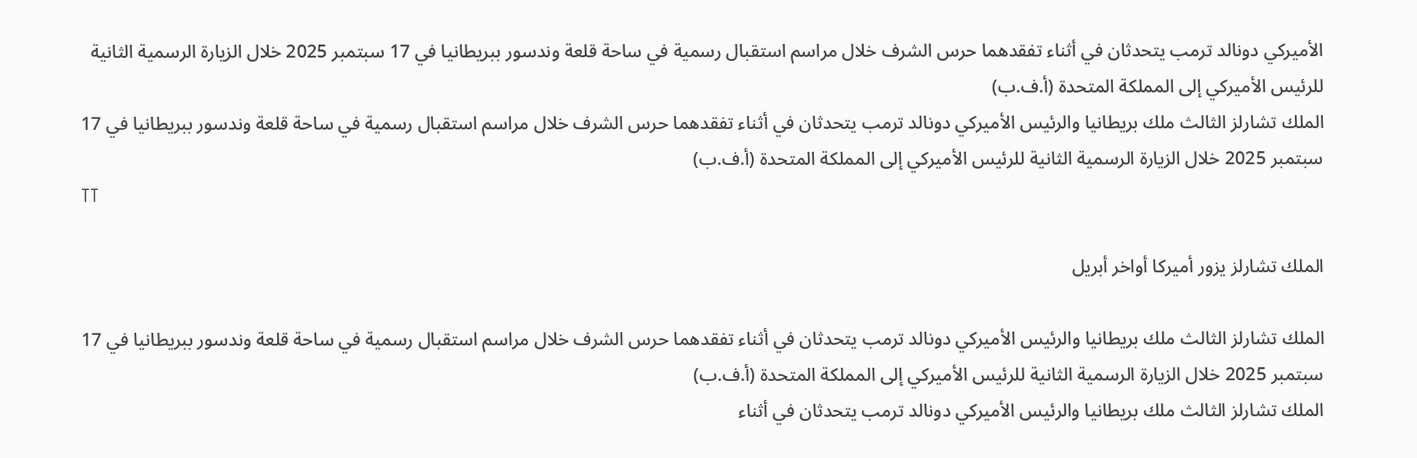الأميركي دونالد ترمب يتحدثان في أثناء تفقدهما حرس الشرف خلال مراسم استقبال رسمية في ساحة قلعة وندسور ببريطانيا في 17 سبتمبر 2025 خلال الزيارة الرسمية الثانية للرئيس الأميركي إلى المملكة المتحدة (أ.ف.ب)
الملك تشارلز الثالث ملك بريطانيا والرئيس الأميركي دونالد ترمب يتحدثان في أثناء تفقدهما حرس الشرف خلال مراسم استقبال رسمية في ساحة قلعة وندسور ببريطانيا في 17 سبتمبر 2025 خلال الزيارة الرسمية الثانية للرئيس الأميركي إلى المملكة المتحدة (أ.ف.ب)
TT

الملك تشارلز يزور أميركا أواخر أبريل

الملك تشارلز الثالث ملك بريطانيا والرئيس الأميركي دونالد ترمب يتحدثان في أثناء تفقدهما حرس الشرف خلال مراسم استقبال رسمية في ساحة قلعة وندسور ببريطانيا في 17 سبتمبر 2025 خلال الزيارة الرسمية الثانية للرئيس الأميركي إلى المملكة المتحدة (أ.ف.ب)
الملك تشارلز الثالث ملك بريطانيا والرئيس الأميركي دونالد ترمب يتحدثان في أثناء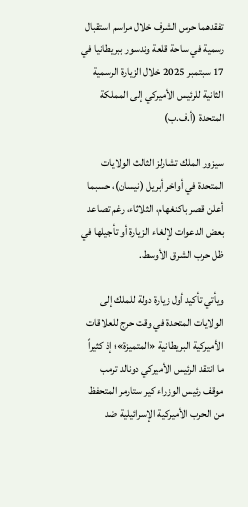تفقدهما حرس الشرف خلال مراسم استقبال رسمية في ساحة قلعة وندسور ببريطانيا في 17 سبتمبر 2025 خلال الزيارة الرسمية الثانية للرئيس الأميركي إلى المملكة المتحدة (أ.ف.ب)

سيزور الملك تشارلز الثالث الولايات المتحدة في أواخر أبريل (نيسان)، حسبما أعلن قصر باكنغهام، الثلاثاء، رغم تصاعد بعض الدعوات لإلغاء الزيارة أو تأجيلها في ظل حرب الشرق الأوسط.

ويأتي تأكيد أول زيارة دولة للملك إلى الولايات المتحدة في وقت حرج للعلاقات الأميركية البريطانية «المتميزة»؛ إذ كثيراً ما انتقد الرئيس الأميركي دونالد ترمب موقف رئيس الوزراء كير ستارمر المتحفظ من الحرب الأميركية الإسرائيلية ضد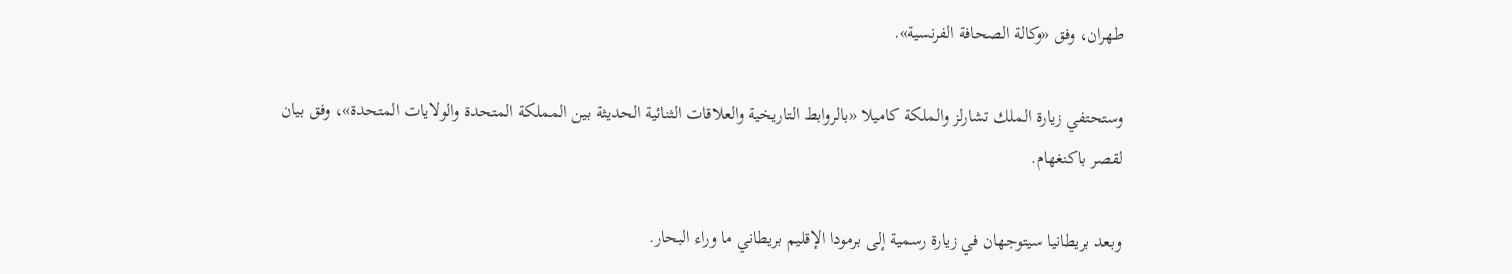طهران، وفق «وكالة الصحافة الفرنسية».

وستحتفي زيارة الملك تشارلز والملكة كاميلا «بالروابط التاريخية والعلاقات الثنائية الحديثة بين المملكة المتحدة والولايات المتحدة»، وفق بيان لقصر باكنغهام.

وبعد بريطانيا سيتوجهان في زيارة رسمية إلى برمودا الإقليم بريطاني ما وراء البحار.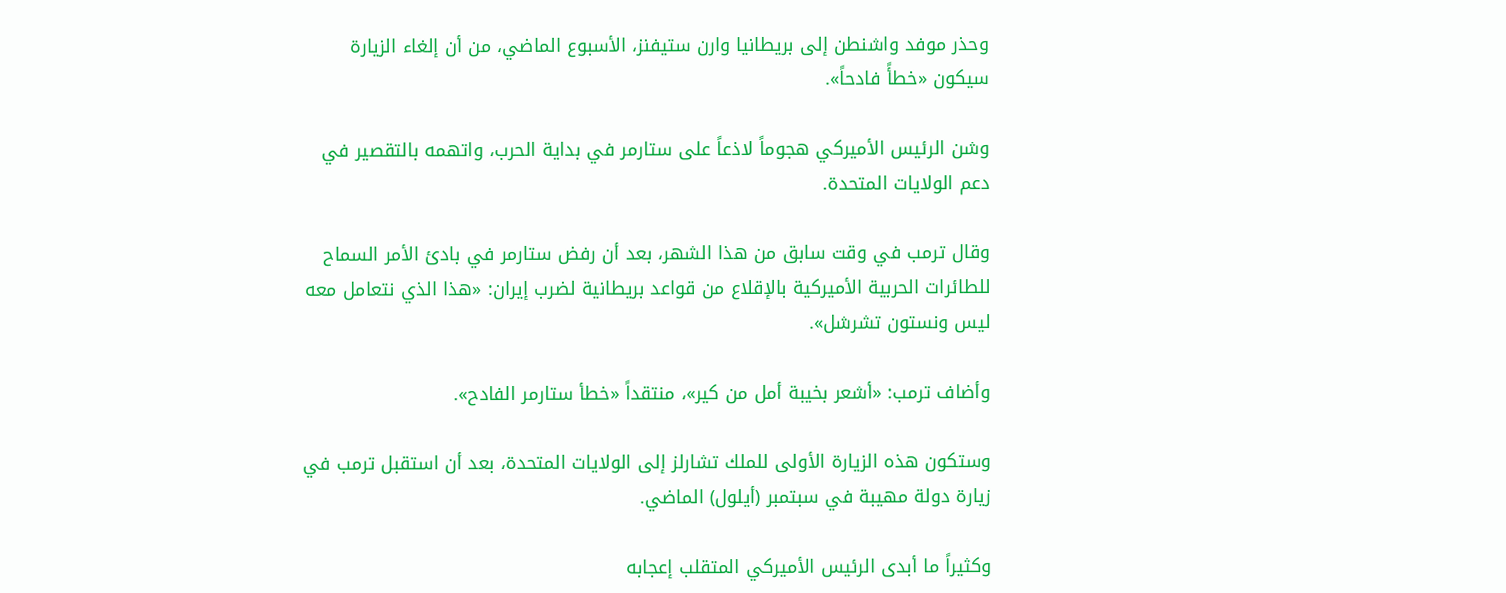وحذر موفد واشنطن إلى بريطانيا وارن ستيفنز، الأسبوع الماضي، من أن إلغاء الزيارة سيكون «خطأً فادحاً».

وشن الرئيس الأميركي هجوماً لاذعاً على ستارمر في بداية الحرب، واتهمه بالتقصير في دعم الولايات المتحدة.

وقال ترمب في وقت سابق من هذا الشهر، بعد أن رفض ستارمر في بادئ الأمر السماح للطائرات الحربية الأميركية بالإقلاع من قواعد بريطانية لضرب إيران: «هذا الذي نتعامل معه ليس ونستون تشرشل».

وأضاف ترمب: «أشعر بخيبة أمل من كير»، منتقداً «خطأ ستارمر الفادح».

وستكون هذه الزيارة الأولى للملك تشارلز إلى الولايات المتحدة، بعد أن استقبل ترمب في زيارة دولة مهيبة في سبتمبر (أيلول) الماضي.

وكثيراً ما أبدى الرئيس الأميركي المتقلب إعجابه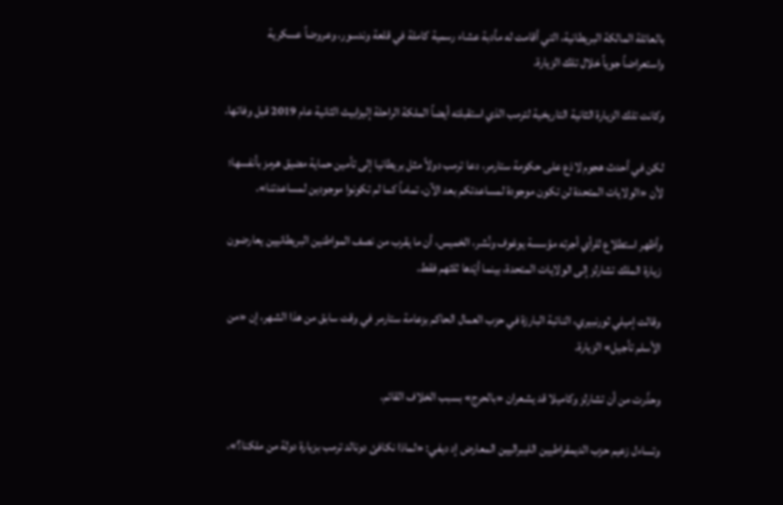بالعائلة المالكة البريطانية، التي أقامت له مأدبة عشاء رسمية كاملة في قلعة وندسور، وعروضاً عسكرية واستعراضاً جوياً خلال تلك الزيارة.

وكانت تلك الزيارة الثانية التاريخية لترمب الذي استقبلته أيضاً الملكة الراحلة إليزابيث الثانية عام 2019 قبل وفاتها.

لكن في أحدث هجوم لاذع على حكومة ستارمر، دعا ترمب دولاً مثل بريطانيا إلى تأمين حماية مضيق هرمز بأنفسها؛ لأن «الولايات المتحدة لن تكون موجودة لمساعدتكم بعد الآن، تماماً كما لم تكونوا موجودين لمساعدتنا».

وأظهر استطلاع للرأي أجرته مؤسسة يوغوف ونُشر، الخميس، أن ما يقرب من نصف المواطنين البريطانيين يعارضون زيارة الملك تشارلز إلى الولايات المتحدة، بينما أيّدها ثلثهم فقط.

وقالت إميلي ثورنبيري، النائبة البارزة في حزب العمال الحاكم بزعامة ستارمر في وقت سابق من هذا الشهر، إن «من الأسلم تأجيل» الزيارة.

وحذّرت من أن تشارلز وكاميلا قد يشعران «بالحرج» بسبب الخلاف القائم.

وتساءل زعيم حزب الديمقراطيين الليبراليين المعارض إد ديفي: «لماذا نكافئ دونالد ترمب بزيارة دولة من ملكنا؟».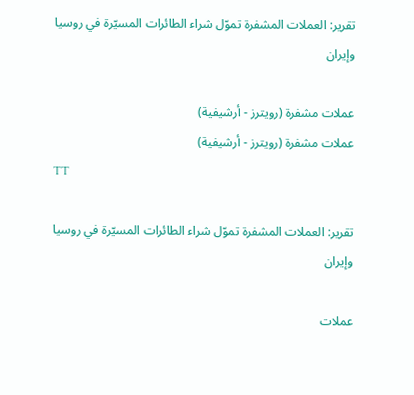تقرير: العملات المشفرة تموّل شراء الطائرات المسيّرة في روسيا وإيران

عملات مشفرة (رويترز - أرشيفية)
عملات مشفرة (رويترز - أرشيفية)
TT

تقرير: العملات المشفرة تموّل شراء الطائرات المسيّرة في روسيا وإيران

عملات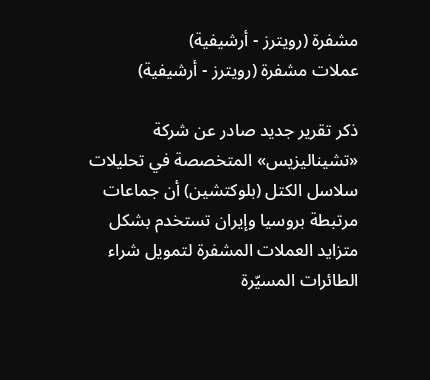مشفرة (رويترز - أرشيفية)
عملات مشفرة (رويترز - أرشيفية)

ذكر تقرير جديد صادر عن شركة «تشيناليزيس» المتخصصة في تحليلات سلاسل الكتل (بلوكتشين) أن جماعات مرتبطة بروسيا وإيران تستخدم بشكل متزايد العملات المشفرة لتمويل شراء الطائرات المسيّرة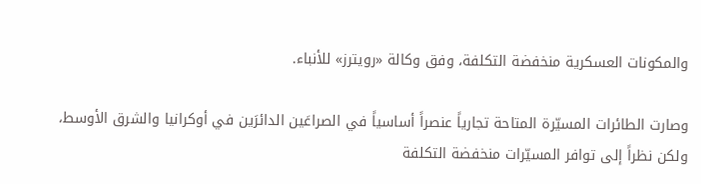والمكونات العسكرية منخفضة التكلفة، وفق وكالة «رويترز» للأنباء.

وصارت الطائرات المسيّرة المتاحة تجارياً عنصراً أساسياً في الصراعَين الدائرَين في أوكرانيا والشرق الأوسط، ولكن نظراً إلى توافر المسيّرات منخفضة التكلفة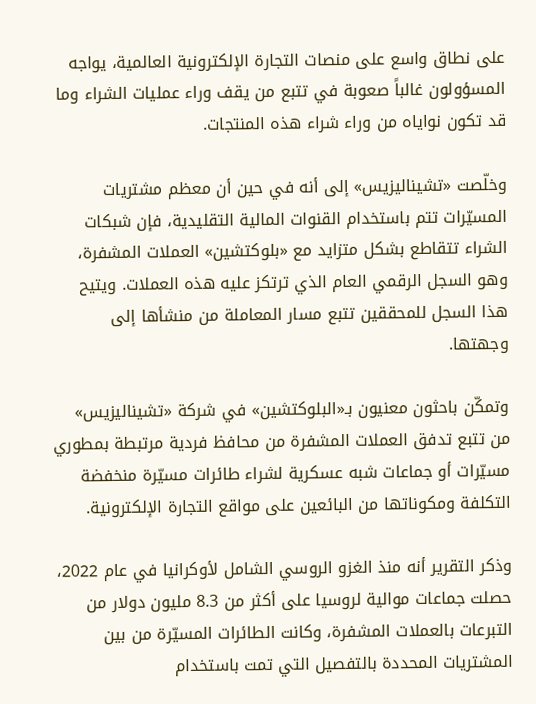على نطاق واسع على منصات التجارة الإلكترونية العالمية، يواجه المسؤولون غالباً صعوبة في تتبع من يقف وراء عمليات الشراء وما قد تكون نواياه من وراء شراء هذه المنتجات.

وخلّصت «تشيناليزيس» إلى أنه في حين أن معظم مشتريات المسيّرات تتم باستخدام القنوات المالية التقليدية، فإن شبكات الشراء تتقاطع بشكل متزايد مع «بلوكتشين» العملات المشفرة، وهو السجل الرقمي العام الذي ترتكز عليه هذه العملات. ويتيح هذا السجل للمحققين تتبع مسار المعاملة من منشأها إلى وجهتها.

وتمكّن باحثون معنيون بـ«البلوكتشين» في شركة «تشيناليزيس» من تتبع تدفق العملات المشفرة من محافظ فردية مرتبطة بمطوري مسيّرات أو جماعات شبه عسكرية لشراء طائرات مسيّرة منخفضة التكلفة ومكوناتها من البائعين على مواقع التجارة الإلكترونية.

وذكر التقرير أنه منذ الغزو الروسي الشامل لأوكرانيا في عام 2022، حصلت جماعات موالية لروسيا على أكثر من 8.3 مليون دولار من التبرعات بالعملات المشفرة، وكانت الطائرات المسيّرة من بين المشتريات المحددة بالتفصيل التي تمت باستخدام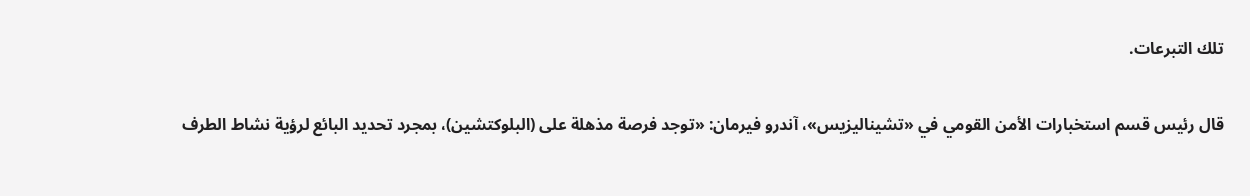تلك التبرعات.

قال رئيس قسم استخبارات الأمن القومي في «تشيناليزيس»، آندرو فيرمان: «توجد فرصة مذهلة على (البلوكتشين)، بمجرد تحديد البائع لرؤية نشاط الطرف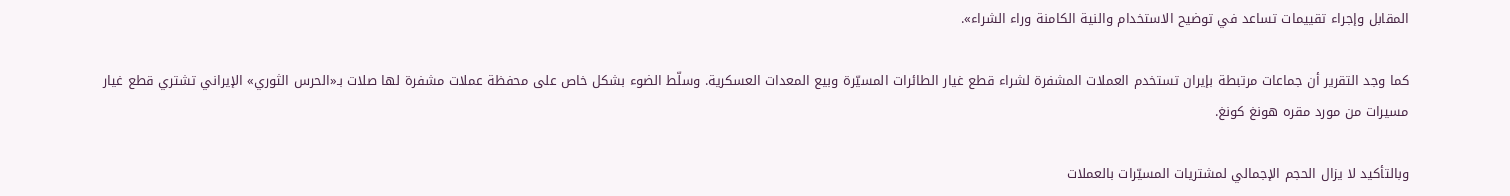المقابل وإجراء تقييمات تساعد في توضيح الاستخدام والنية الكامنة وراء الشراء».

كما وجد التقرير أن جماعات مرتبطة بإيران تستخدم العملات المشفرة لشراء قطع غيار الطائرات المسيّرة وبيع المعدات العسكرية. وسلّط الضوء بشكل خاص على محفظة عملات مشفرة لها صلات بـ«الحرس الثوري» الإيراني تشتري قطع غيار مسيرات من مورد مقره هونغ كونغ.

وبالتأكيد لا يزال الحجم الإجمالي لمشتريات المسيّرات بالعملات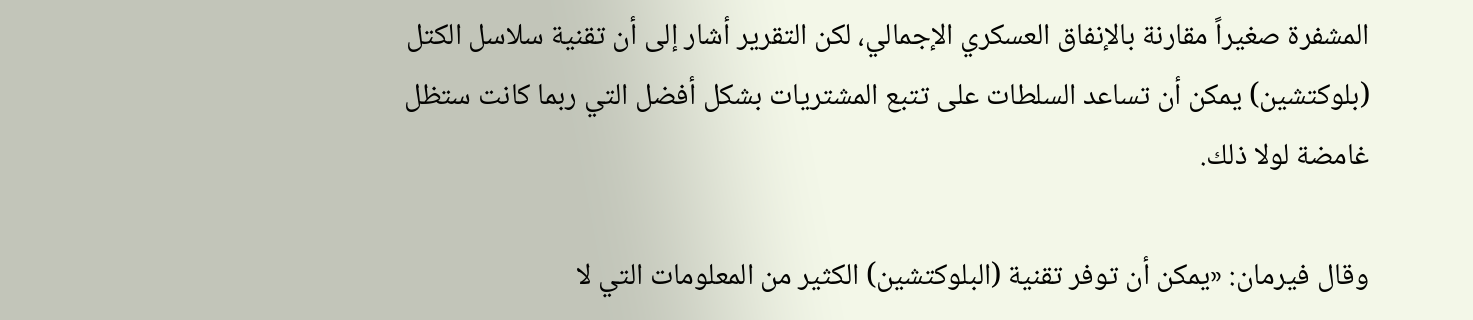المشفرة صغيراً مقارنة بالإنفاق العسكري الإجمالي، لكن التقرير أشار إلى أن تقنية سلاسل الكتل (بلوكتشين) يمكن أن تساعد السلطات على تتبع المشتريات بشكل أفضل التي ربما كانت ستظل غامضة لولا ذلك.

وقال فيرمان: «يمكن أن توفر تقنية (البلوكتشين) الكثير من المعلومات التي لا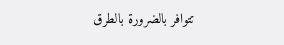تتوافر بالضرورة بالطرق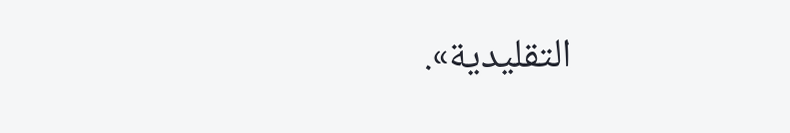التقليدية».